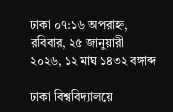ঢাকা ০৭:১৬ অপরাহ্ন, রবিবার, ২৫ জানুয়ারী ২০২৬, ১২ মাঘ ১৪৩২ বঙ্গাব্দ

ঢাকা বিশ্ববিদ্যালয়ে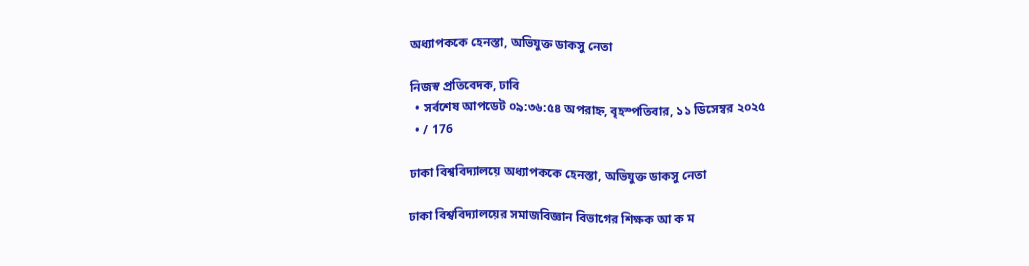অধ্যাপককে হেনস্তা, অভিযুক্ত ডাকসু নেতা

নিজস্ব প্রতিবেদক, ঢাবি
  • সর্বশেষ আপডেট ০৯:৩৬:৫৪ অপরাহ্ন, বৃহস্পতিবার, ১১ ডিসেম্বর ২০২৫
  • / 176

ঢাকা বিশ্ববিদ্যালয়ে অধ্যাপককে হেনস্তা, অভিযুক্ত ডাকসু নেতা

ঢাকা বিশ্ববিদ্যালয়ের সমাজবিজ্ঞান বিভাগের শিক্ষক আ ক ম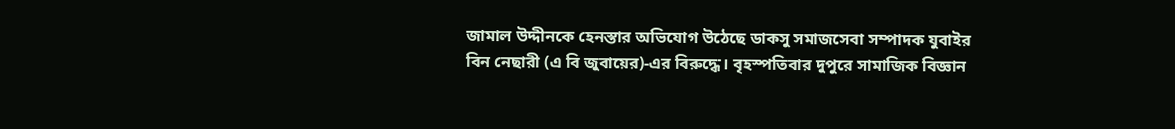জামাল উদ্দীনকে হেনস্তার অভিযোগ উঠেছে ডাকসু সমাজসেবা সম্পাদক যুবাইর বিন নেছারী (এ বি জুবায়ের)-এর বিরুদ্ধে। বৃহস্পতিবার দুপুরে সামাজিক বিজ্ঞান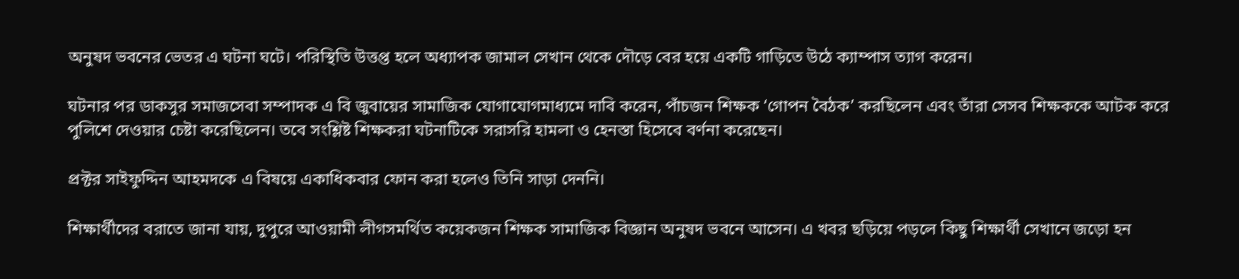অনুষদ ভবনের ভেতর এ ঘটনা ঘটে। পরিস্থিতি উত্তপ্ত হলে অধ্যাপক জামাল সেখান থেকে দৌড়ে বের হয়ে একটি গাড়িতে উঠে ক্যাম্পাস ত্যাগ করেন।

ঘটনার পর ডাকসুর সমাজসেবা সম্পাদক এ বি জুবায়ের সামাজিক যোগাযোগমাধ্যমে দাবি করেন, পাঁচজন শিক্ষক ‘গোপন বৈঠক’ করছিলেন এবং তাঁরা সেসব শিক্ষককে আটক করে পুলিশে দেওয়ার চেষ্টা করেছিলেন। তবে সংশ্লিষ্ট শিক্ষকরা ঘটনাটিকে সরাসরি হামলা ও হেনস্তা হিসেবে বর্ণনা করেছেন।

প্রক্টর সাইফুদ্দিন আহমদকে এ বিষয়ে একাধিকবার ফোন করা হলেও তিনি সাড়া দেননি।

শিক্ষার্থীদের বরাতে জানা যায়, দুপুরে আওয়ামী লীগসমর্থিত কয়েকজন শিক্ষক সামাজিক বিজ্ঞান অনুষদ ভবনে আসেন। এ খবর ছড়িয়ে পড়লে কিছু শিক্ষার্থী সেখানে জড়ো হন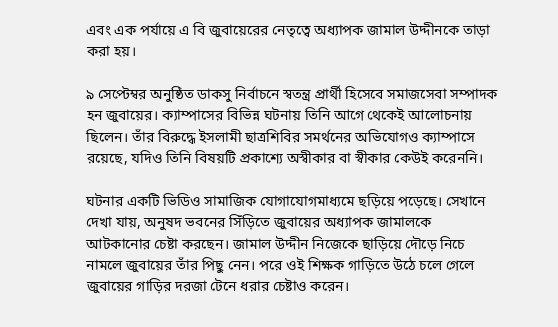এবং এক পর্যায়ে এ বি জুবায়েরের নেতৃত্বে অধ্যাপক জামাল উদ্দীনকে তাড়া করা হয়।

৯ সেপ্টেম্বর অনুষ্ঠিত ডাকসু নির্বাচনে স্বতন্ত্র প্রার্থী হিসেবে সমাজসেবা সম্পাদক হন জুবায়ের। ক্যাম্পাসের বিভিন্ন ঘটনায় তিনি আগে থেকেই আলোচনায় ছিলেন। তাঁর বিরুদ্ধে ইসলামী ছাত্রশিবির সমর্থনের অভিযোগও ক্যাম্পাসে রয়েছে, যদিও তিনি বিষয়টি প্রকাশ্যে অস্বীকার বা স্বীকার কেউই করেননি।

ঘটনার একটি ভিডিও সামাজিক যোগাযোগমাধ্যমে ছড়িয়ে পড়েছে। সেখানে দেখা যায়, অনুষদ ভবনের সিঁড়িতে জুবায়ের অধ্যাপক জামালকে আটকানোর চেষ্টা করছেন। জামাল উদ্দীন নিজেকে ছাড়িয়ে দৌড়ে নিচে নামলে জুবায়ের তাঁর পিছু নেন। পরে ওই শিক্ষক গাড়িতে উঠে চলে গেলে জুবায়ের গাড়ির দরজা টেনে ধরার চেষ্টাও করেন।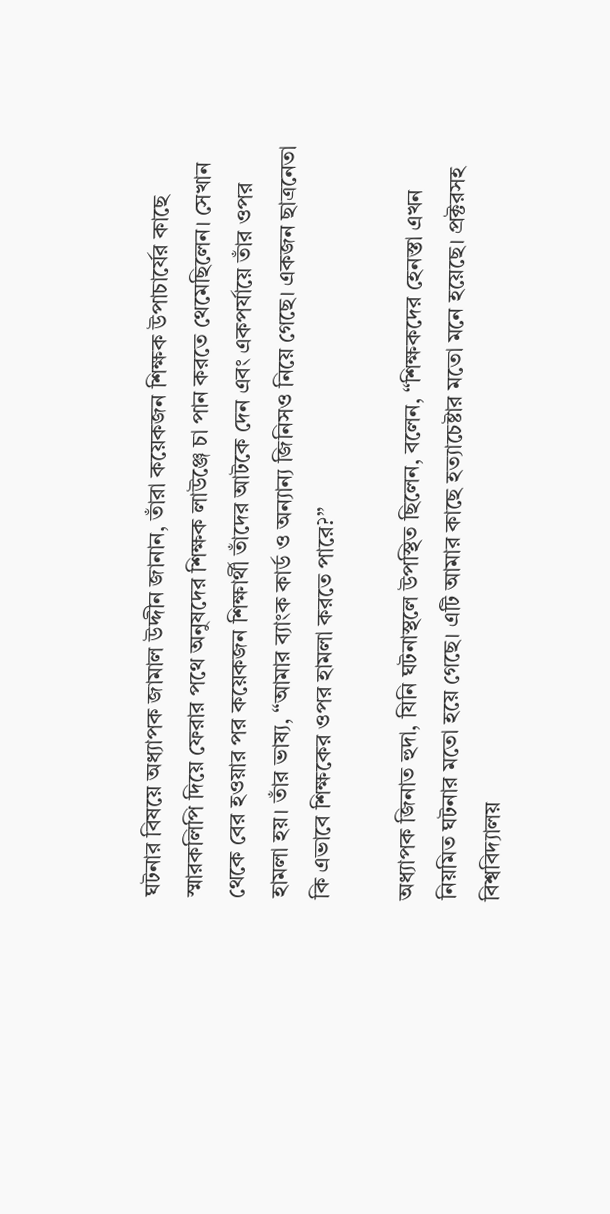ঘটনার বিষয়ে অধ্যাপক জামাল উদ্দীন জানান, তাঁরা কয়েকজন শিক্ষক উপাচার্যের কাছে স্মারকলিপি দিয়ে ফেরার পথে অনুষদের শিক্ষক লাউঞ্জে চা পান করতে থেমেছিলেন। সেখান থেকে বের হওয়ার পর কয়েকজন শিক্ষার্থী তাঁদের আটকে দেন এবং একপর্যায়ে তাঁর ওপর হামলা হয়। তাঁর ভাষ্য, “আমার ব্যাংক কার্ড ও অন্যান্য জিনিসও নিয়ে গেছে। একজন ছাত্রনেতা কি এভাবে শিক্ষকের ওপর হামলা করতে পারে?”

অধ্যাপক জিনাত হুদা, যিনি ঘটনাস্থলে উপস্থিত ছিলেন, বলেন, “শিক্ষকদের হেনস্তা এখন নিয়মিত ঘটনার মতো হয়ে গেছে। এটি আমার কাছে হত্যাচেষ্টার মতো মনে হয়েছে। প্রক্টরসহ বিশ্ববিদ্যালয়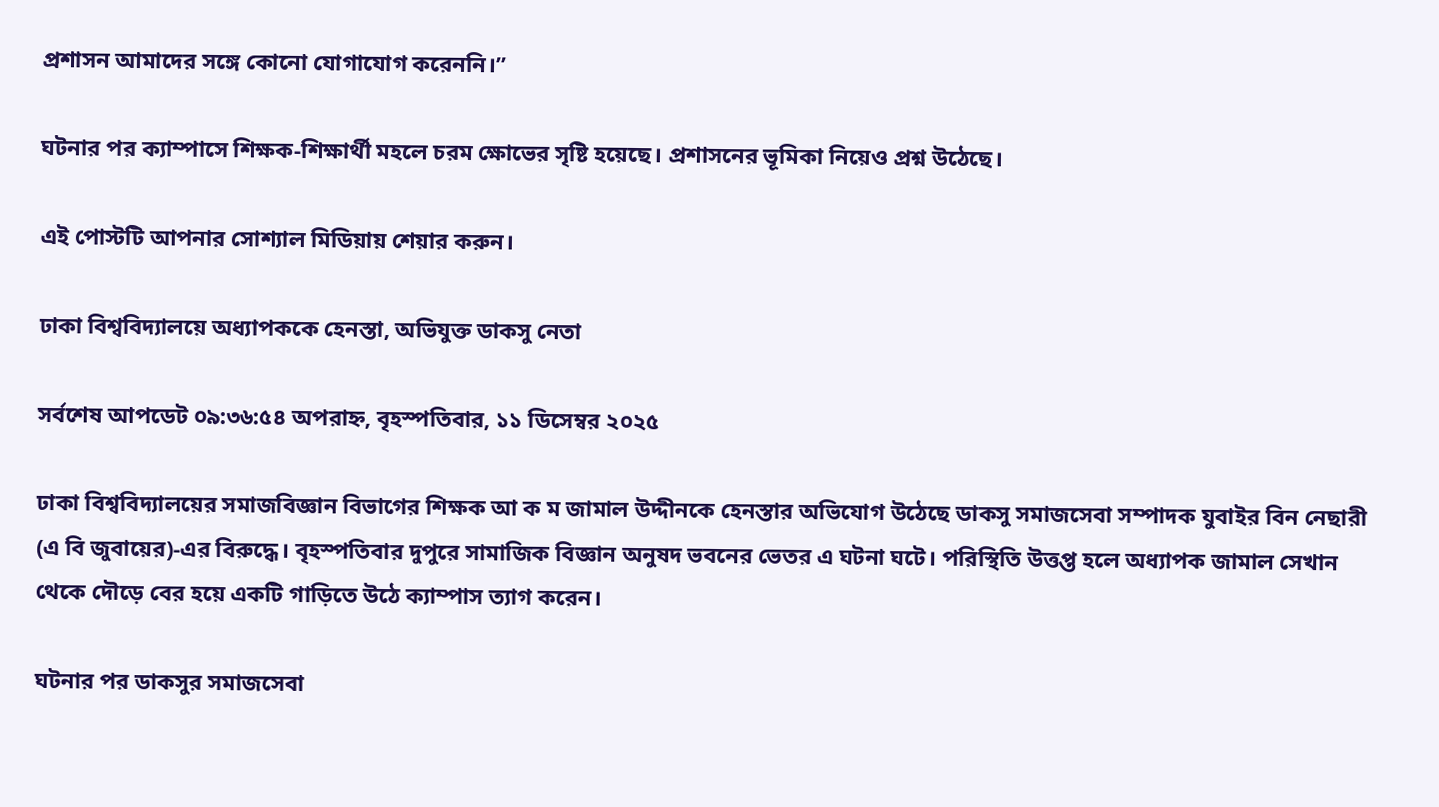প্রশাসন আমাদের সঙ্গে কোনো যোগাযোগ করেননি।”

ঘটনার পর ক্যাম্পাসে শিক্ষক-শিক্ষার্থী মহলে চরম ক্ষোভের সৃষ্টি হয়েছে। প্রশাসনের ভূমিকা নিয়েও প্রশ্ন উঠেছে।

এই পোস্টটি আপনার সোশ্যাল মিডিয়ায় শেয়ার করুন।

ঢাকা বিশ্ববিদ্যালয়ে অধ্যাপককে হেনস্তা, অভিযুক্ত ডাকসু নেতা

সর্বশেষ আপডেট ০৯:৩৬:৫৪ অপরাহ্ন, বৃহস্পতিবার, ১১ ডিসেম্বর ২০২৫

ঢাকা বিশ্ববিদ্যালয়ের সমাজবিজ্ঞান বিভাগের শিক্ষক আ ক ম জামাল উদ্দীনকে হেনস্তার অভিযোগ উঠেছে ডাকসু সমাজসেবা সম্পাদক যুবাইর বিন নেছারী (এ বি জুবায়ের)-এর বিরুদ্ধে। বৃহস্পতিবার দুপুরে সামাজিক বিজ্ঞান অনুষদ ভবনের ভেতর এ ঘটনা ঘটে। পরিস্থিতি উত্তপ্ত হলে অধ্যাপক জামাল সেখান থেকে দৌড়ে বের হয়ে একটি গাড়িতে উঠে ক্যাম্পাস ত্যাগ করেন।

ঘটনার পর ডাকসুর সমাজসেবা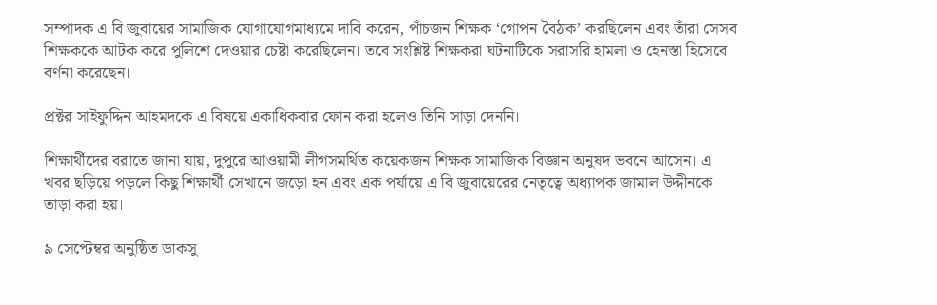সম্পাদক এ বি জুবায়ের সামাজিক যোগাযোগমাধ্যমে দাবি করেন, পাঁচজন শিক্ষক ‘গোপন বৈঠক’ করছিলেন এবং তাঁরা সেসব শিক্ষককে আটক করে পুলিশে দেওয়ার চেষ্টা করেছিলেন। তবে সংশ্লিষ্ট শিক্ষকরা ঘটনাটিকে সরাসরি হামলা ও হেনস্তা হিসেবে বর্ণনা করেছেন।

প্রক্টর সাইফুদ্দিন আহমদকে এ বিষয়ে একাধিকবার ফোন করা হলেও তিনি সাড়া দেননি।

শিক্ষার্থীদের বরাতে জানা যায়, দুপুরে আওয়ামী লীগসমর্থিত কয়েকজন শিক্ষক সামাজিক বিজ্ঞান অনুষদ ভবনে আসেন। এ খবর ছড়িয়ে পড়লে কিছু শিক্ষার্থী সেখানে জড়ো হন এবং এক পর্যায়ে এ বি জুবায়েরের নেতৃত্বে অধ্যাপক জামাল উদ্দীনকে তাড়া করা হয়।

৯ সেপ্টেম্বর অনুষ্ঠিত ডাকসু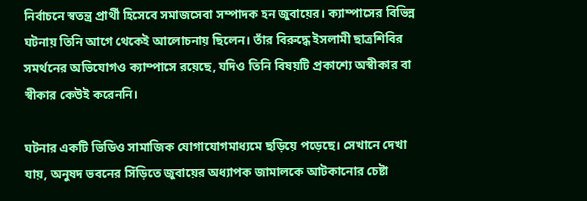নির্বাচনে স্বতন্ত্র প্রার্থী হিসেবে সমাজসেবা সম্পাদক হন জুবায়ের। ক্যাম্পাসের বিভিন্ন ঘটনায় তিনি আগে থেকেই আলোচনায় ছিলেন। তাঁর বিরুদ্ধে ইসলামী ছাত্রশিবির সমর্থনের অভিযোগও ক্যাম্পাসে রয়েছে, যদিও তিনি বিষয়টি প্রকাশ্যে অস্বীকার বা স্বীকার কেউই করেননি।

ঘটনার একটি ভিডিও সামাজিক যোগাযোগমাধ্যমে ছড়িয়ে পড়েছে। সেখানে দেখা যায়, অনুষদ ভবনের সিঁড়িতে জুবায়ের অধ্যাপক জামালকে আটকানোর চেষ্টা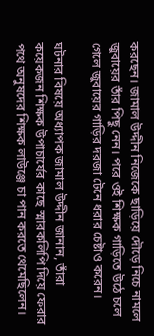করছেন। জামাল উদ্দীন নিজেকে ছাড়িয়ে দৌড়ে নিচে নামলে জুবায়ের তাঁর পিছু নেন। পরে ওই শিক্ষক গাড়িতে উঠে চলে গেলে জুবায়ের গাড়ির দরজা টেনে ধরার চেষ্টাও করেন।

ঘটনার বিষয়ে অধ্যাপক জামাল উদ্দীন জানান, তাঁরা কয়েকজন শিক্ষক উপাচার্যের কাছে স্মারকলিপি দিয়ে ফেরার পথে অনুষদের শিক্ষক লাউঞ্জে চা পান করতে থেমেছিলেন।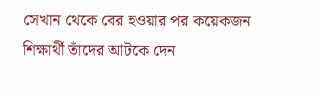সেখান থেকে বের হওয়ার পর কয়েকজন শিক্ষার্থী তাঁদের আটকে দেন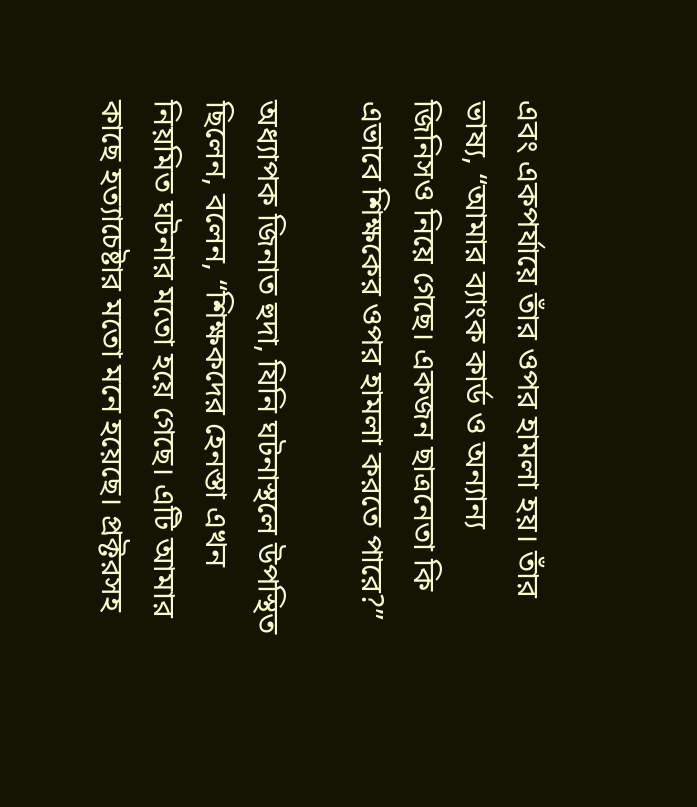এবং একপর্যায়ে তাঁর ওপর হামলা হয়। তাঁর ভাষ্য, “আমার ব্যাংক কার্ড ও অন্যান্য জিনিসও নিয়ে গেছে। একজন ছাত্রনেতা কি এভাবে শিক্ষকের ওপর হামলা করতে পারে?”

অধ্যাপক জিনাত হুদা, যিনি ঘটনাস্থলে উপস্থিত ছিলেন, বলেন, “শিক্ষকদের হেনস্তা এখন নিয়মিত ঘটনার মতো হয়ে গেছে। এটি আমার কাছে হত্যাচেষ্টার মতো মনে হয়েছে। প্রক্টরসহ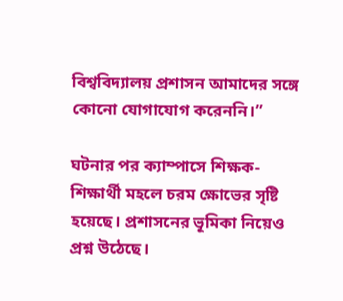বিশ্ববিদ্যালয় প্রশাসন আমাদের সঙ্গে কোনো যোগাযোগ করেননি।”

ঘটনার পর ক্যাম্পাসে শিক্ষক-শিক্ষার্থী মহলে চরম ক্ষোভের সৃষ্টি হয়েছে। প্রশাসনের ভূমিকা নিয়েও প্রশ্ন উঠেছে।